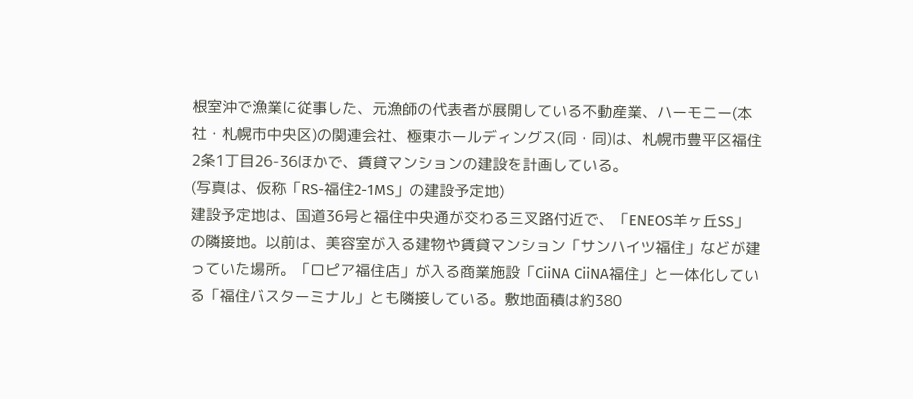根室沖で漁業に従事した、元漁師の代表者が展開している不動産業、ハーモニー(本社・札幌市中央区)の関連会社、極東ホールディングス(同・同)は、札幌市豊平区福住2条1丁目26-36ほかで、賃貸マンションの建設を計画している。
(写真は、仮称「RS-福住2-1MS」の建設予定地)
建設予定地は、国道36号と福住中央通が交わる三叉路付近で、「ENEOS羊ヶ丘SS」の隣接地。以前は、美容室が入る建物や賃貸マンション「サンハイツ福住」などが建っていた場所。「ロピア福住店」が入る商業施設「CiiNA CiiNA福住」と一体化している「福住バスターミナル」とも隣接している。敷地面積は約380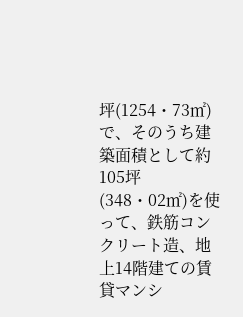坪(1254・73㎡)で、そのうち建築面積として約105坪(348・02㎡)を使って、鉄筋コンクリート造、地上14階建ての賃貸マンシ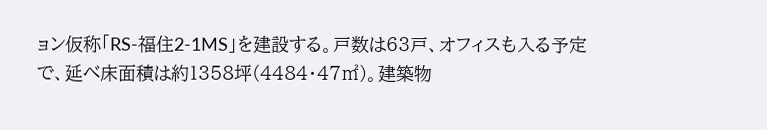ョン仮称「RS-福住2-1MS」を建設する。戸数は63戸、オフィスも入る予定で、延べ床面積は約1358坪(4484・47㎡)。建築物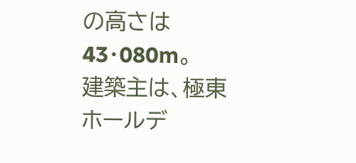の高さは43・080m。
建築主は、極東ホールデ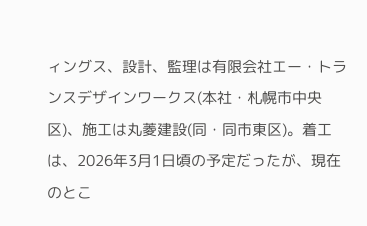ィングス、設計、監理は有限会社エー・トランスデザインワークス(本社・札幌市中央区)、施工は丸菱建設(同・同市東区)。着工は、2026年3月1日頃の予定だったが、現在のとこ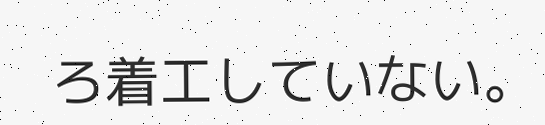ろ着工していない。